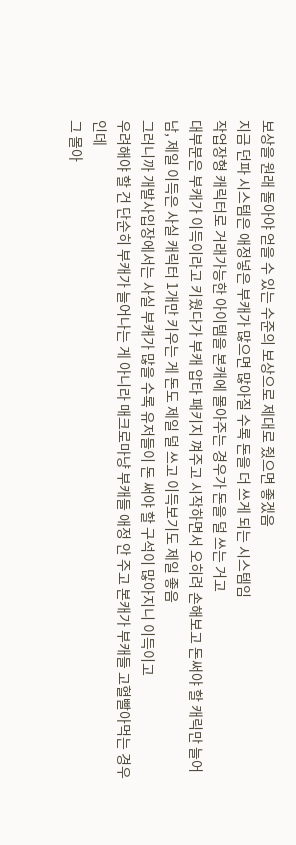보상을 원래 돌아야 얻을 수 있는 수준의 보상으로 제대로 줬으면 좋겠음
지금 던파 시스템은 애정넣은 부캐가 많으면 많아질 수록 돈을 더 쓰게 되는 시스템임
작업장형 캐릭터로 거래가능한 아이템을 본캐에 몰아주는 경우가 돈을 덜 쓰는 거고
대부분은 부캐가 이득이라고 키웠다가 부캐 압타 패키지 껴주고 시작하면서 오히려 손해보고 돈써야 할 캐릭만 늘어남, 제일 이득은 사실 캐릭터 1개만 키우는 게 돈도 제일 덜 쓰고 이득보기도 제일 좋음
그러니까 개발사입장에서는 사실 부캐가 많을 수록 유저들이 돈 써야 할 구석이 많아지니 이득이고
우려해야 할 건 단순히 부캐가 늘어나는 게 아니라 매크로마냥 부캐들 애정 안 주고 본캐가 부캐들 고혈빨아먹는 경우인데
그 몰아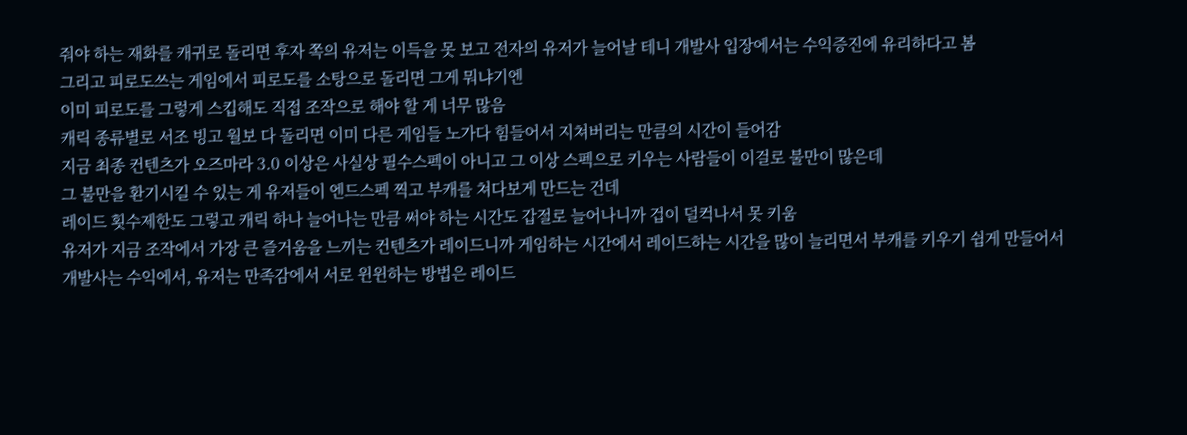줘야 하는 재화를 캐귀로 돌리면 후자 쪽의 유저는 이득을 못 보고 전자의 유저가 늘어날 테니 개발사 입장에서는 수익증진에 유리하다고 봄
그리고 피로도쓰는 게임에서 피로도를 소탕으로 돌리면 그게 뭐냐기엔
이미 피로도를 그렇게 스킵해도 직접 조작으로 해야 할 게 너무 많음
캐릭 종류별로 서조 빙고 월보 다 돌리면 이미 다른 게임들 노가다 힘들어서 지쳐버리는 만큼의 시간이 들어감
지금 최종 컨텐츠가 오즈마라 3.0 이상은 사실상 필수스펙이 아니고 그 이상 스펙으로 키우는 사람들이 이걸로 불만이 많은데
그 불만을 환기시킬 수 있는 게 유저들이 엔드스펙 찍고 부캐를 쳐다보게 만드는 건데
레이드 횟수제한도 그렇고 캐릭 하나 늘어나는 만큼 써야 하는 시간도 갑절로 늘어나니까 겁이 덜컥나서 못 키움
유저가 지금 조작에서 가장 큰 즐거움을 느끼는 컨텐츠가 레이드니까 게임하는 시간에서 레이드하는 시간을 많이 늘리면서 부캐를 키우기 쉽게 만들어서
개발사는 수익에서, 유저는 만족감에서 서로 윈윈하는 방법은 레이드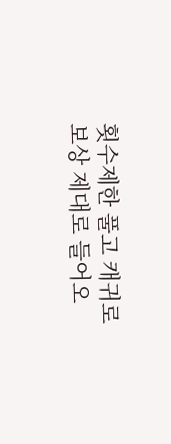횟수제한 풀고 캐귀로 보상 제대로 들어오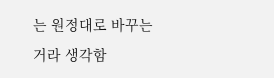는 원정대로 바꾸는 거라 생각함